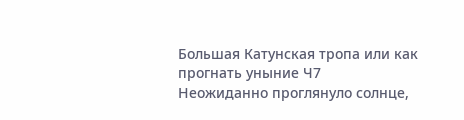Большая Катунская тропа или как прогнать уныние Ч7
Неожиданно проглянуло солнце,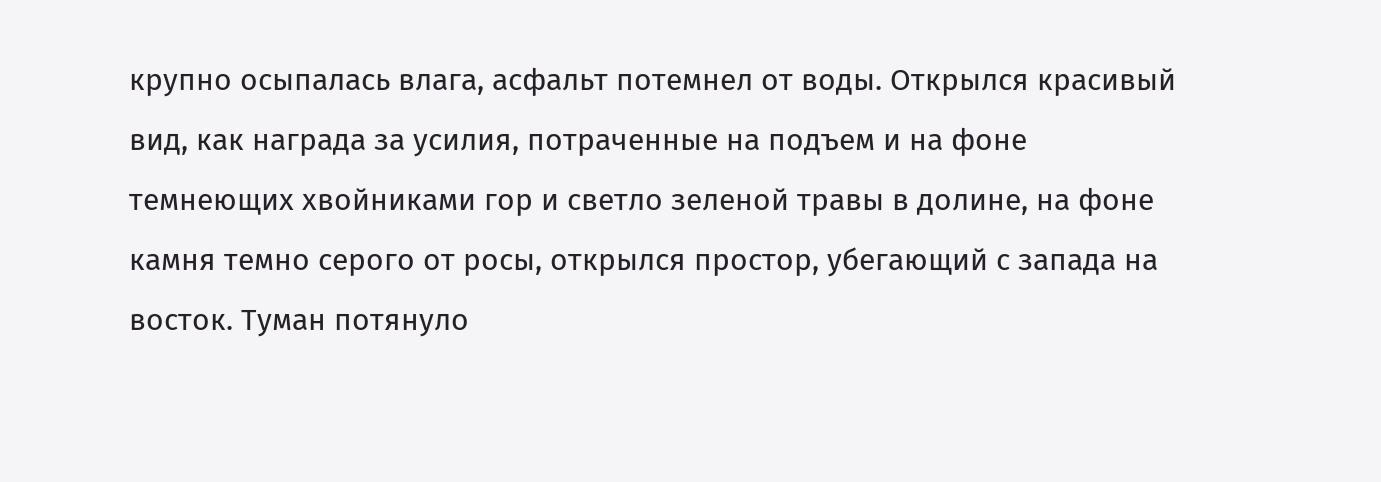крупно осыпалась влага, асфальт потемнел от воды. Открылся красивый вид, как награда за усилия, потраченные на подъем и на фоне темнеющих хвойниками гор и светло зеленой травы в долине, на фоне камня темно серого от росы, открылся простор, убегающий с запада на восток. Туман потянуло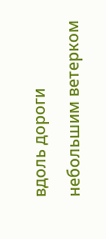вдоль дороги небольшим ветерком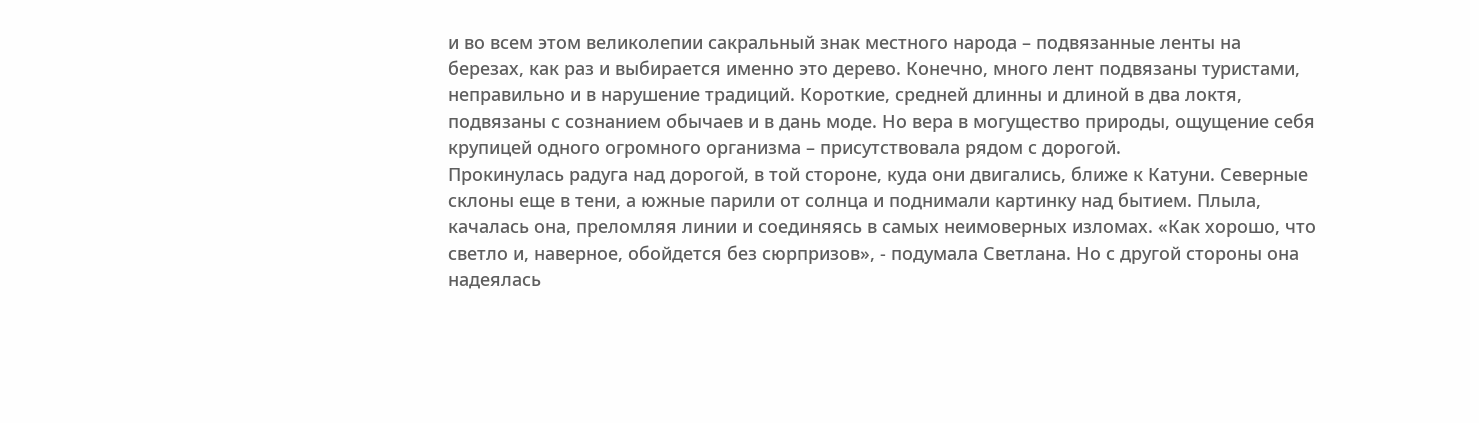и во всем этом великолепии сакральный знак местного народа – подвязанные ленты на березах, как раз и выбирается именно это дерево. Конечно, много лент подвязаны туристами, неправильно и в нарушение традиций. Короткие, средней длинны и длиной в два локтя, подвязаны с сознанием обычаев и в дань моде. Но вера в могущество природы, ощущение себя крупицей одного огромного организма – присутствовала рядом с дорогой.
Прокинулась радуга над дорогой, в той стороне, куда они двигались, ближе к Катуни. Северные склоны еще в тени, а южные парили от солнца и поднимали картинку над бытием. Плыла, качалась она, преломляя линии и соединяясь в самых неимоверных изломах. «Как хорошо, что светло и, наверное, обойдется без сюрпризов», - подумала Светлана. Но с другой стороны она надеялась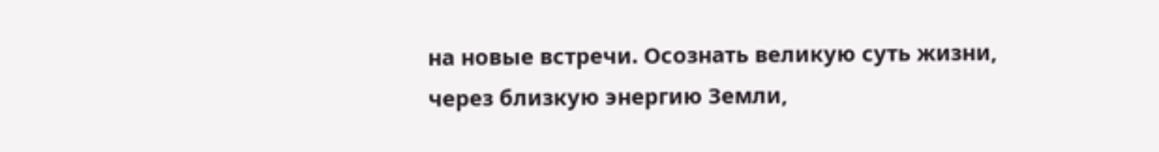на новые встречи. Осознать великую суть жизни, через близкую энергию Земли,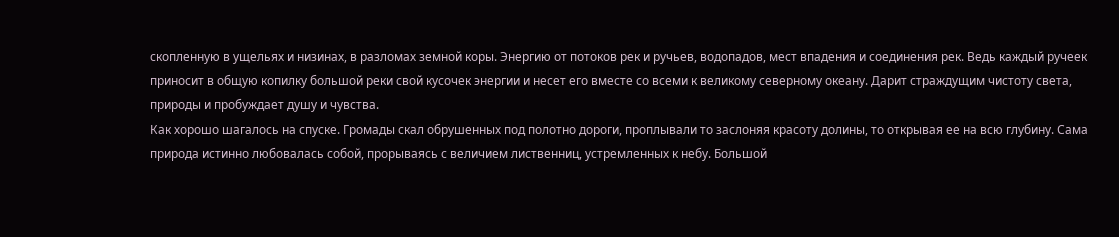скопленную в ущельях и низинах, в разломах земной коры. Энергию от потоков рек и ручьев, водопадов, мест впадения и соединения рек. Ведь каждый ручеек приносит в общую копилку большой реки свой кусочек энергии и несет его вместе со всеми к великому северному океану. Дарит страждущим чистоту света, природы и пробуждает душу и чувства.
Как хорошо шагалось на спуске. Громады скал обрушенных под полотно дороги, проплывали то заслоняя красоту долины, то открывая ее на всю глубину. Сама природа истинно любовалась собой, прорываясь с величием лиственниц, устремленных к небу. Большой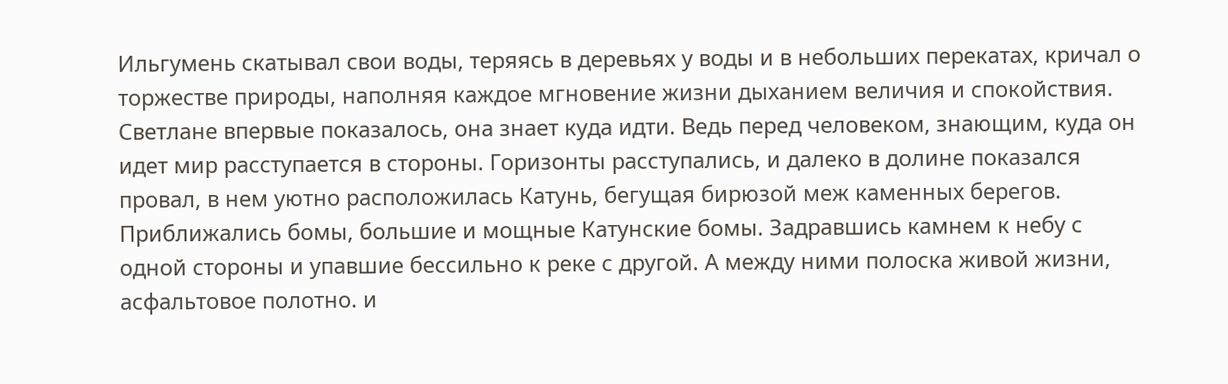Ильгумень скатывал свои воды, теряясь в деревьях у воды и в небольших перекатах, кричал о торжестве природы, наполняя каждое мгновение жизни дыханием величия и спокойствия. Светлане впервые показалось, она знает куда идти. Ведь перед человеком, знающим, куда он идет мир расступается в стороны. Горизонты расступались, и далеко в долине показался провал, в нем уютно расположилась Катунь, бегущая бирюзой меж каменных берегов.
Приближались бомы, большие и мощные Катунские бомы. Задравшись камнем к небу с одной стороны и упавшие бессильно к реке с другой. А между ними полоска живой жизни, асфальтовое полотно. и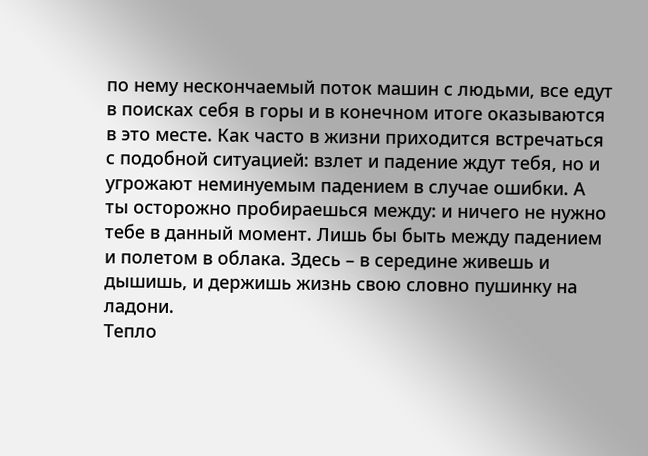по нему нескончаемый поток машин с людьми, все едут в поисках себя в горы и в конечном итоге оказываются в это месте. Как часто в жизни приходится встречаться с подобной ситуацией: взлет и падение ждут тебя, но и угрожают неминуемым падением в случае ошибки. А ты осторожно пробираешься между: и ничего не нужно тебе в данный момент. Лишь бы быть между падением и полетом в облака. Здесь – в середине живешь и дышишь, и держишь жизнь свою словно пушинку на ладони.
Тепло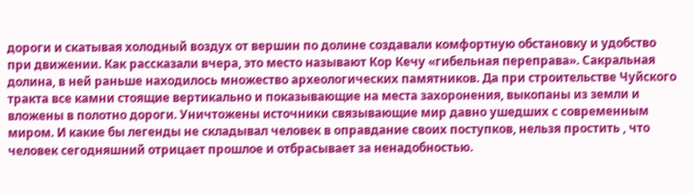дороги и скатывая холодный воздух от вершин по долине создавали комфортную обстановку и удобство при движении. Как рассказали вчера, это место называют Кор Кечу «гибельная переправа». Сакральная долина, в ней раньше находилось множество археологических памятников. Да при строительстве Чуйского тракта все камни стоящие вертикально и показывающие на места захоронения, выкопаны из земли и вложены в полотно дороги. Уничтожены источники связывающие мир давно ушедших с современным миром. И какие бы легенды не складывал человек в оправдание своих поступков, нельзя простить , что человек сегодняшний отрицает прошлое и отбрасывает за ненадобностью.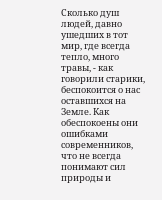Сколько душ людей, давно ушедших в тот мир, где всегда тепло, много травы, - как говорили старики, беспокоится о нас оставшихся на Земле. Как обеспокоены они ошибками современников, что не всегда понимают сил природы и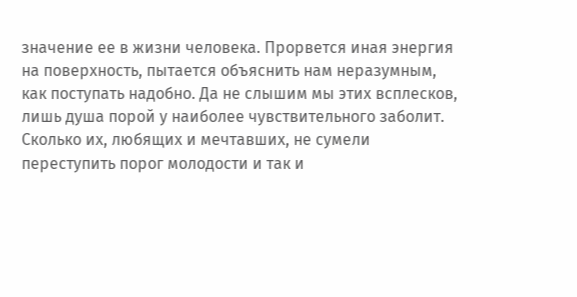значение ее в жизни человека. Прорвется иная энергия на поверхность, пытается объяснить нам неразумным, как поступать надобно. Да не слышим мы этих всплесков, лишь душа порой у наиболее чувствительного заболит. Сколько их, любящих и мечтавших, не сумели переступить порог молодости и так и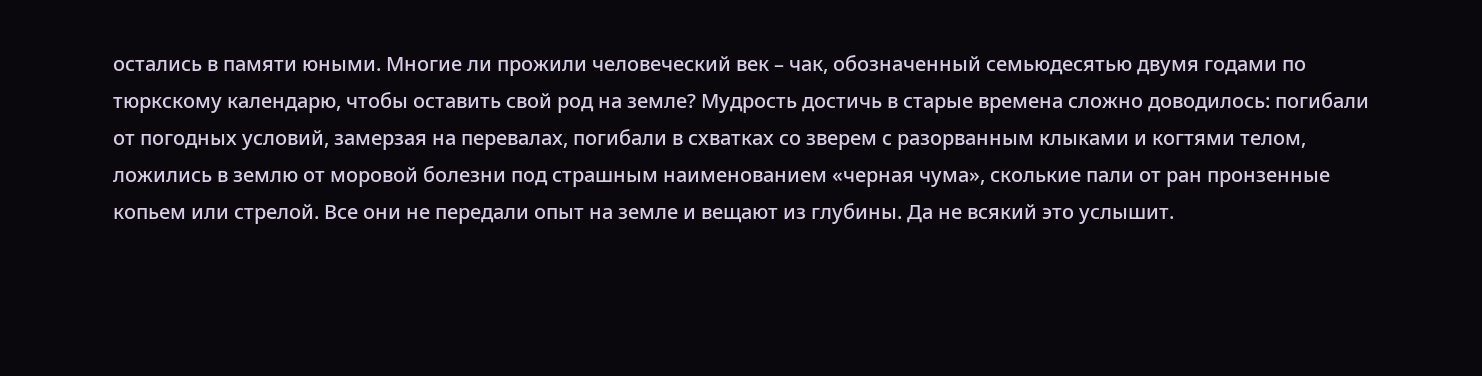остались в памяти юными. Многие ли прожили человеческий век – чак, обозначенный семьюдесятью двумя годами по тюркскому календарю, чтобы оставить свой род на земле? Мудрость достичь в старые времена сложно доводилось: погибали от погодных условий, замерзая на перевалах, погибали в схватках со зверем с разорванным клыками и когтями телом, ложились в землю от моровой болезни под страшным наименованием «черная чума», сколькие пали от ран пронзенные копьем или стрелой. Все они не передали опыт на земле и вещают из глубины. Да не всякий это услышит.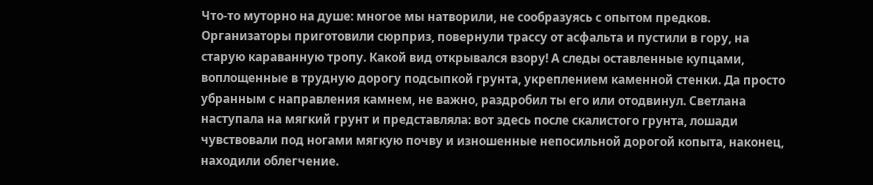Что-то муторно на душе: многое мы натворили, не сообразуясь с опытом предков.
Организаторы приготовили сюрприз, повернули трассу от асфальта и пустили в гору, на старую караванную тропу. Какой вид открывался взору! А следы оставленные купцами, воплощенные в трудную дорогу подсыпкой грунта, укреплением каменной стенки. Да просто убранным с направления камнем, не важно, раздробил ты его или отодвинул. Светлана наступала на мягкий грунт и представляла: вот здесь после скалистого грунта, лошади чувствовали под ногами мягкую почву и изношенные непосильной дорогой копыта, наконец, находили облегчение.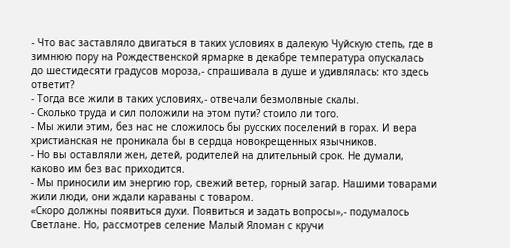- Что вас заставляло двигаться в таких условиях в далекую Чуйскую степь, где в зимнюю пору на Рождественской ярмарке в декабре температура опускалась до шестидесяти градусов мороза,- спрашивала в душе и удивлялась: кто здесь ответит?
- Тогда все жили в таких условиях,- отвечали безмолвные скалы.
- Сколько труда и сил положили на этом пути? стоило ли того.
- Мы жили этим, без нас не сложилось бы русских поселений в горах. И вера христианская не проникала бы в сердца новокрещенных язычников.
- Но вы оставляли жен, детей, родителей на длительный срок. Не думали, каково им без вас приходится.
- Мы приносили им энергию гор, свежий ветер, горный загар. Нашими товарами жили люди, они ждали караваны с товаром.
«Скоро должны появиться духи. Появиться и задать вопросы»,- подумалось Светлане. Но, рассмотрев селение Малый Яломан с кручи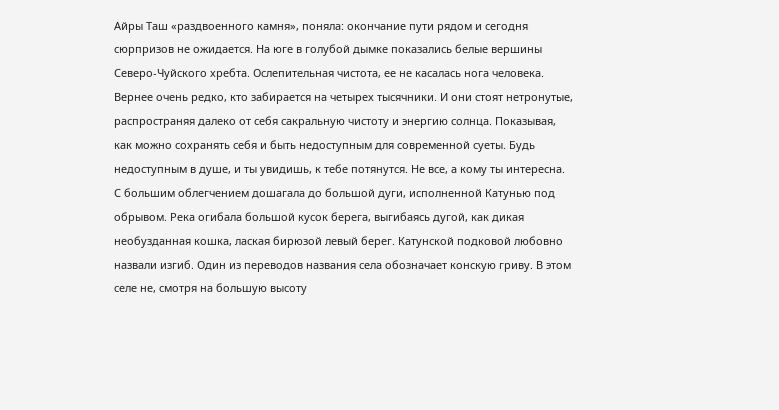Айры Таш «раздвоенного камня», поняла: окончание пути рядом и сегодня сюрпризов не ожидается. На юге в голубой дымке показались белые вершины Северо-Чуйского хребта. Ослепительная чистота, ее не касалась нога человека. Вернее очень редко, кто забирается на четырех тысячники. И они стоят нетронутые, распространяя далеко от себя сакральную чистоту и энергию солнца. Показывая, как можно сохранять себя и быть недоступным для современной суеты. Будь недоступным в душе, и ты увидишь, к тебе потянутся. Не все, а кому ты интересна.
С большим облегчением дошагала до большой дуги, исполненной Катунью под обрывом. Река огибала большой кусок берега, выгибаясь дугой, как дикая необузданная кошка, лаская бирюзой левый берег. Катунской подковой любовно назвали изгиб. Один из переводов названия села обозначает конскую гриву. В этом селе не, смотря на большую высоту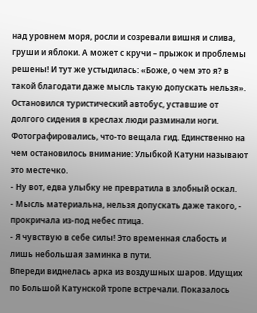над уровнем моря, росли и созревали вишня и слива, груши и яблоки. А может с кручи – прыжок и проблемы решены! И тут же устыдилась: «Боже, о чем это я? в такой благодати даже мысль такую допускать нельзя».
Остановился туристический автобус, уставшие от долгого сидения в креслах люди разминали ноги. Фотографировались, что-то вещала гид. Единственно на чем остановилось внимание: Улыбкой Катуни называют это местечко.
- Ну вот, едва улыбку не превратила в злобный оскал.
- Мысль материальна, нельзя допускать даже такого, - прокричала из-под небес птица.
- Я чувствую в себе силы! Это временная слабость и лишь небольшая заминка в пути.
Впереди виднелась арка из воздушных шаров. Идущих по Большой Катунской тропе встречали. Показалось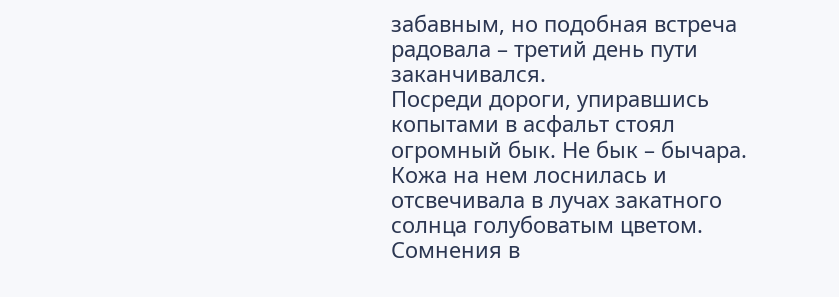забавным, но подобная встреча радовала – третий день пути заканчивался.
Посреди дороги, упиравшись копытами в асфальт стоял огромный бык. Не бык – бычара. Кожа на нем лоснилась и отсвечивала в лучах закатного солнца голубоватым цветом. Сомнения в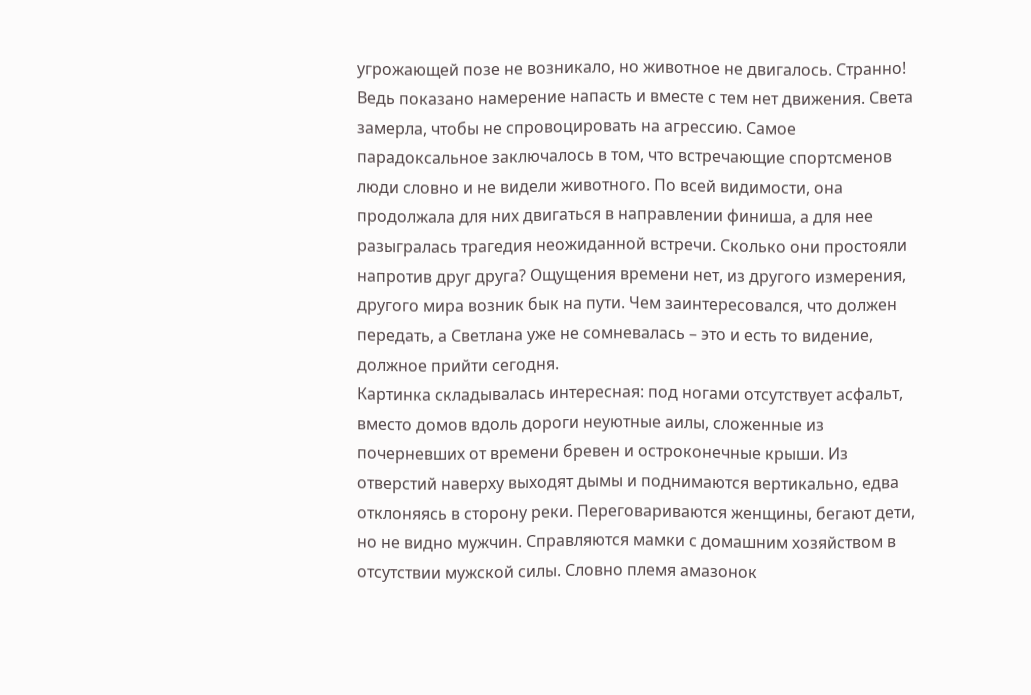угрожающей позе не возникало, но животное не двигалось. Странно! Ведь показано намерение напасть и вместе с тем нет движения. Света замерла, чтобы не спровоцировать на агрессию. Самое парадоксальное заключалось в том, что встречающие спортсменов люди словно и не видели животного. По всей видимости, она продолжала для них двигаться в направлении финиша, а для нее разыгралась трагедия неожиданной встречи. Сколько они простояли напротив друг друга? Ощущения времени нет, из другого измерения, другого мира возник бык на пути. Чем заинтересовался, что должен передать, а Светлана уже не сомневалась – это и есть то видение, должное прийти сегодня.
Картинка складывалась интересная: под ногами отсутствует асфальт, вместо домов вдоль дороги неуютные аилы, сложенные из почерневших от времени бревен и остроконечные крыши. Из отверстий наверху выходят дымы и поднимаются вертикально, едва отклоняясь в сторону реки. Переговариваются женщины, бегают дети, но не видно мужчин. Справляются мамки с домашним хозяйством в отсутствии мужской силы. Словно племя амазонок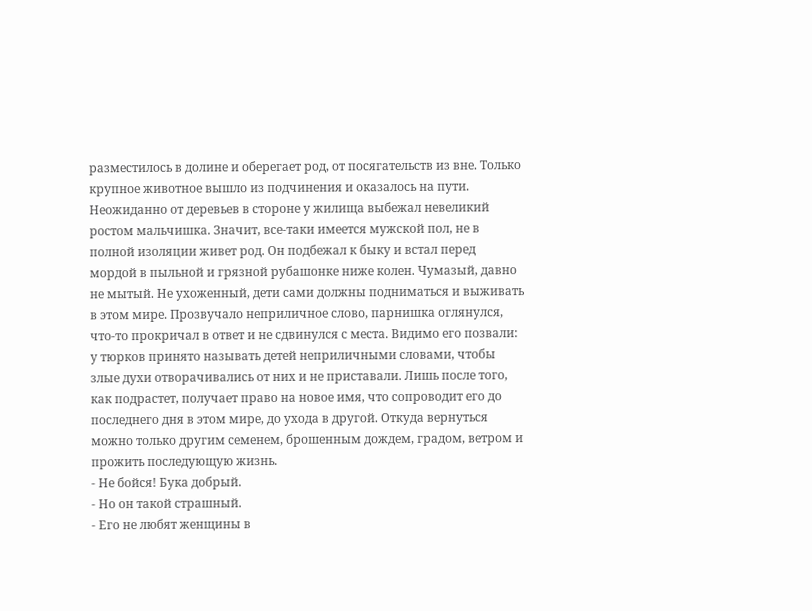разместилось в долине и оберегает род, от посягательств из вне. Только крупное животное вышло из подчинения и оказалось на пути.
Неожиданно от деревьев в стороне у жилища выбежал невеликий ростом мальчишка. Значит, все-таки имеется мужской пол, не в полной изоляции живет род. Он подбежал к быку и встал перед мордой в пыльной и грязной рубашонке ниже колен. Чумазый, давно не мытый. Не ухоженный, дети сами должны подниматься и выживать в этом мире. Прозвучало неприличное слово, парнишка оглянулся, что-то прокричал в ответ и не сдвинулся с места. Видимо его позвали: у тюрков принято называть детей неприличными словами, чтобы злые духи отворачивались от них и не приставали. Лишь после того, как подрастет, получает право на новое имя, что сопроводит его до последнего дня в этом мире, до ухода в другой. Откуда вернуться можно только другим семенем, брошенным дождем, градом, ветром и прожить последующую жизнь.
- Не бойся! Бука добрый.
- Но он такой страшный.
- Его не любят женщины в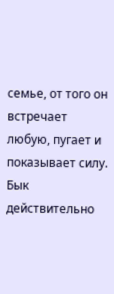семье, от того он встречает любую, пугает и показывает силу.
Бык действительно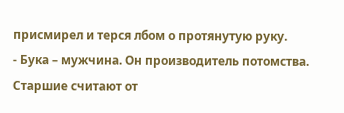присмирел и терся лбом о протянутую руку.
- Бука – мужчина. Он производитель потомства. Старшие считают от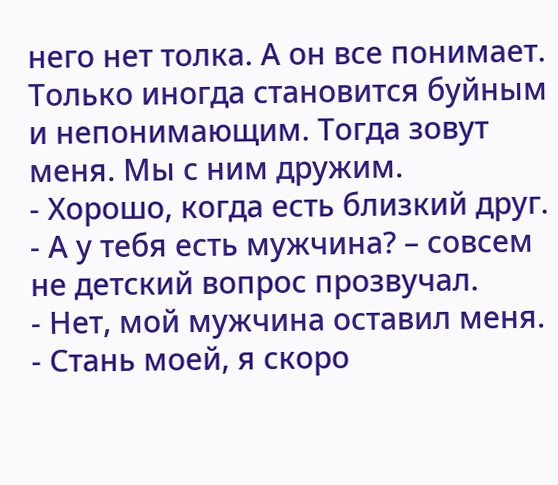него нет толка. А он все понимает. Только иногда становится буйным и непонимающим. Тогда зовут меня. Мы с ним дружим.
- Хорошо, когда есть близкий друг.
- А у тебя есть мужчина? – совсем не детский вопрос прозвучал.
- Нет, мой мужчина оставил меня.
- Стань моей, я скоро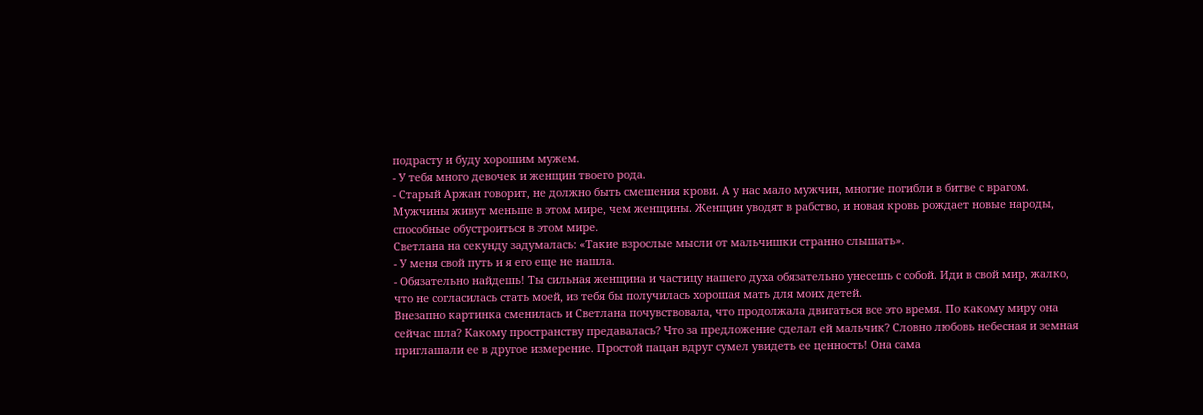подрасту и буду хорошим мужем.
- У тебя много девочек и женщин твоего рода.
- Старый Аржан говорит, не должно быть смешения крови. А у нас мало мужчин, многие погибли в битве с врагом. Мужчины живут меньше в этом мире, чем женщины. Женщин уводят в рабство, и новая кровь рождает новые народы, способные обустроиться в этом мире.
Светлана на секунду задумалась: «Такие взрослые мысли от мальчишки странно слышать».
- У меня свой путь и я его еще не нашла.
- Обязательно найдешь! Ты сильная женщина и частицу нашего духа обязательно унесешь с собой. Иди в свой мир, жалко, что не согласилась стать моей, из тебя бы получилась хорошая мать для моих детей.
Внезапно картинка сменилась и Светлана почувствовала, что продолжала двигаться все это время. По какому миру она сейчас шла? Какому пространству предавалась? Что за предложение сделал ей мальчик? Словно любовь небесная и земная приглашали ее в другое измерение. Простой пацан вдруг сумел увидеть ее ценность! Она сама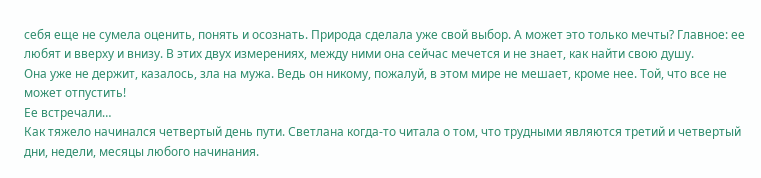себя еще не сумела оценить, понять и осознать. Природа сделала уже свой выбор. А может это только мечты? Главное: ее любят и вверху и внизу. В этих двух измерениях, между ними она сейчас мечется и не знает, как найти свою душу.
Она уже не держит, казалось, зла на мужа. Ведь он никому, пожалуй, в этом мире не мешает, кроме нее. Той, что все не может отпустить!
Ее встречали…
Как тяжело начинался четвертый день пути. Светлана когда-то читала о том, что трудными являются третий и четвертый дни, недели, месяцы любого начинания.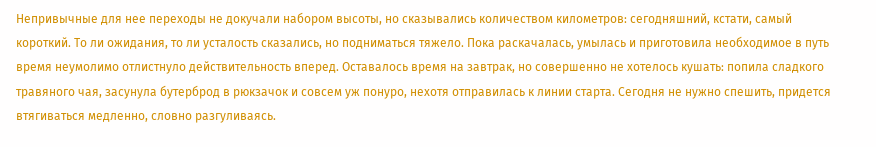Непривычные для нее переходы не докучали набором высоты, но сказывались количеством километров: сегодняшний, кстати, самый короткий. То ли ожидания, то ли усталость сказались, но подниматься тяжело. Пока раскачалась, умылась и приготовила необходимое в путь время неумолимо отлистнуло действительность вперед. Оставалось время на завтрак, но совершенно не хотелось кушать: попила сладкого травяного чая, засунула бутерброд в рюкзачок и совсем уж понуро, нехотя отправилась к линии старта. Сегодня не нужно спешить, придется втягиваться медленно, словно разгуливаясь.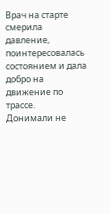Врач на старте смерила давление, поинтересовалась состоянием и дала добро на движение по трассе.
Донимали не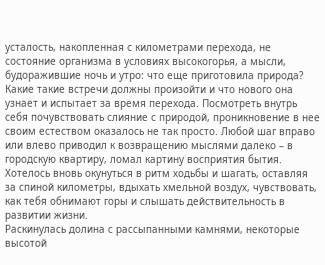усталость, накопленная с километрами перехода, не состояние организма в условиях высокогорья, а мысли, будоражившие ночь и утро: что еще приготовила природа? Какие такие встречи должны произойти и что нового она узнает и испытает за время перехода. Посмотреть внутрь себя почувствовать слияние с природой, проникновение в нее своим естеством оказалось не так просто. Любой шаг вправо или влево приводил к возвращению мыслями далеко – в городскую квартиру, ломал картину восприятия бытия. Хотелось вновь окунуться в ритм ходьбы и шагать, оставляя за спиной километры, вдыхать хмельной воздух, чувствовать, как тебя обнимают горы и слышать действительность в развитии жизни.
Раскинулась долина с рассыпанными камнями, некоторые высотой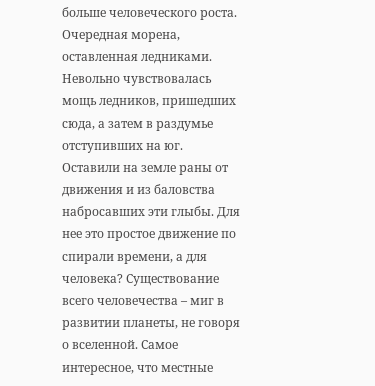больше человеческого роста. Очередная морена, оставленная ледниками. Невольно чувствовалась мощь ледников, пришедших сюда, а затем в раздумье отступивших на юг. Оставили на земле раны от движения и из баловства набросавших эти глыбы. Для нее это простое движение по спирали времени, а для человека? Существование всего человечества – миг в развитии планеты, не говоря о вселенной. Самое интересное, что местные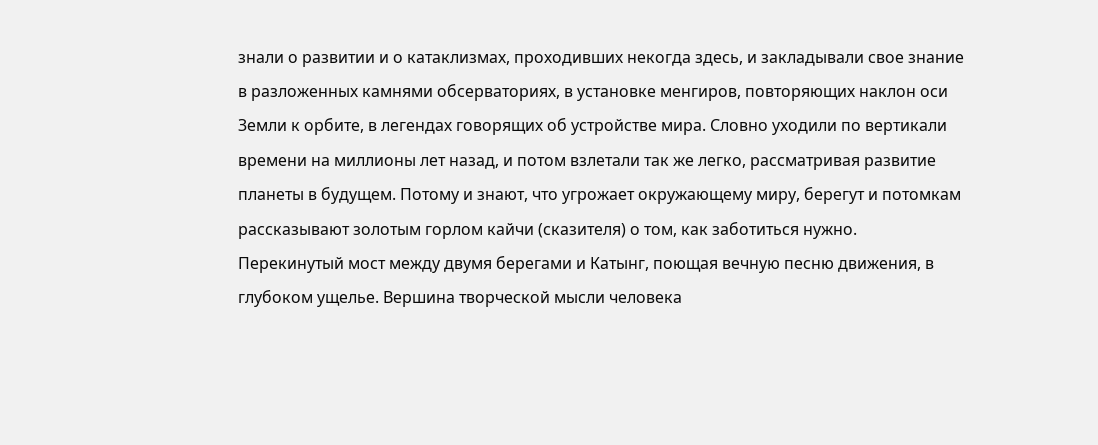знали о развитии и о катаклизмах, проходивших некогда здесь, и закладывали свое знание в разложенных камнями обсерваториях, в установке менгиров, повторяющих наклон оси Земли к орбите, в легендах говорящих об устройстве мира. Словно уходили по вертикали времени на миллионы лет назад, и потом взлетали так же легко, рассматривая развитие планеты в будущем. Потому и знают, что угрожает окружающему миру, берегут и потомкам рассказывают золотым горлом кайчи (сказителя) о том, как заботиться нужно.
Перекинутый мост между двумя берегами и Катынг, поющая вечную песню движения, в глубоком ущелье. Вершина творческой мысли человека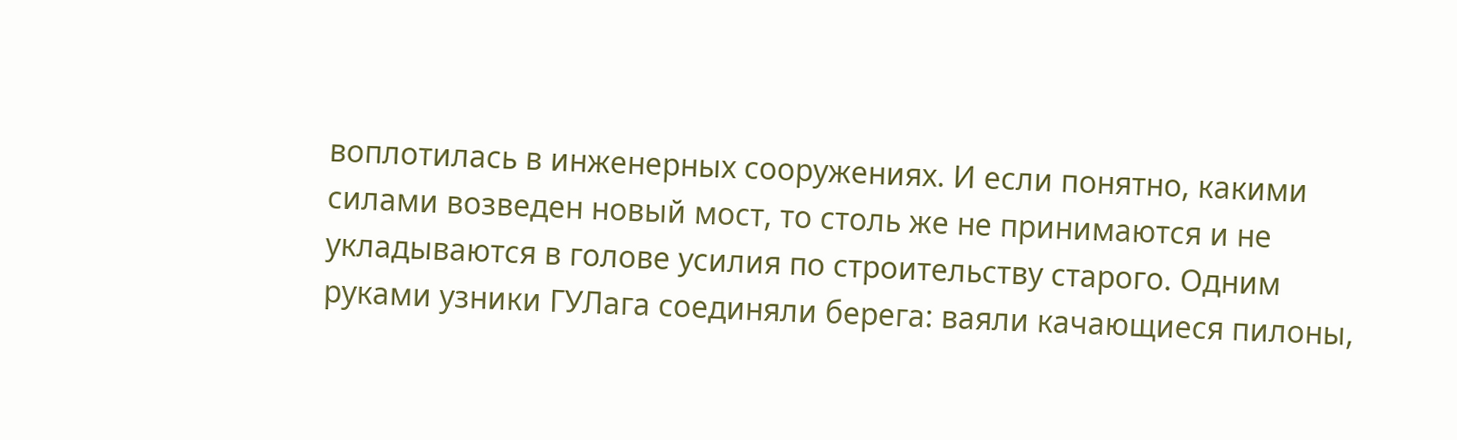воплотилась в инженерных сооружениях. И если понятно, какими силами возведен новый мост, то столь же не принимаются и не укладываются в голове усилия по строительству старого. Одним руками узники ГУЛага соединяли берега: ваяли качающиеся пилоны,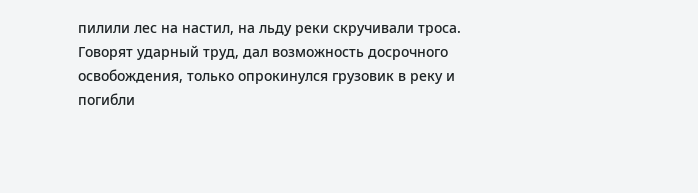пилили лес на настил, на льду реки скручивали троса. Говорят ударный труд, дал возможность досрочного освобождения, только опрокинулся грузовик в реку и погибли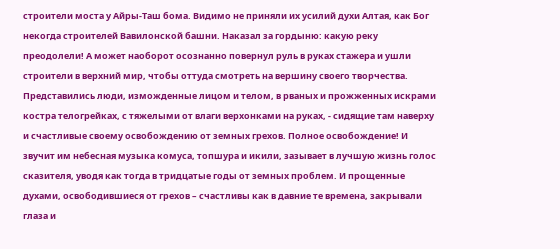строители моста у Айры-Таш бома. Видимо не приняли их усилий духи Алтая, как Бог некогда строителей Вавилонской башни. Наказал за гордыню: какую реку преодолели! А может наоборот осознанно повернул руль в руках стажера и ушли строители в верхний мир, чтобы оттуда смотреть на вершину своего творчества.
Представились люди, изможденные лицом и телом, в рваных и прожженных искрами костра телогрейках, с тяжелыми от влаги верхонками на руках, - сидящие там наверху и счастливые своему освобождению от земных грехов. Полное освобождение! И звучит им небесная музыка комуса, топшура и икили, зазывает в лучшую жизнь голос сказителя, уводя как тогда в тридцатые годы от земных проблем. И прощенные духами, освободившиеся от грехов – счастливы как в давние те времена, закрывали глаза и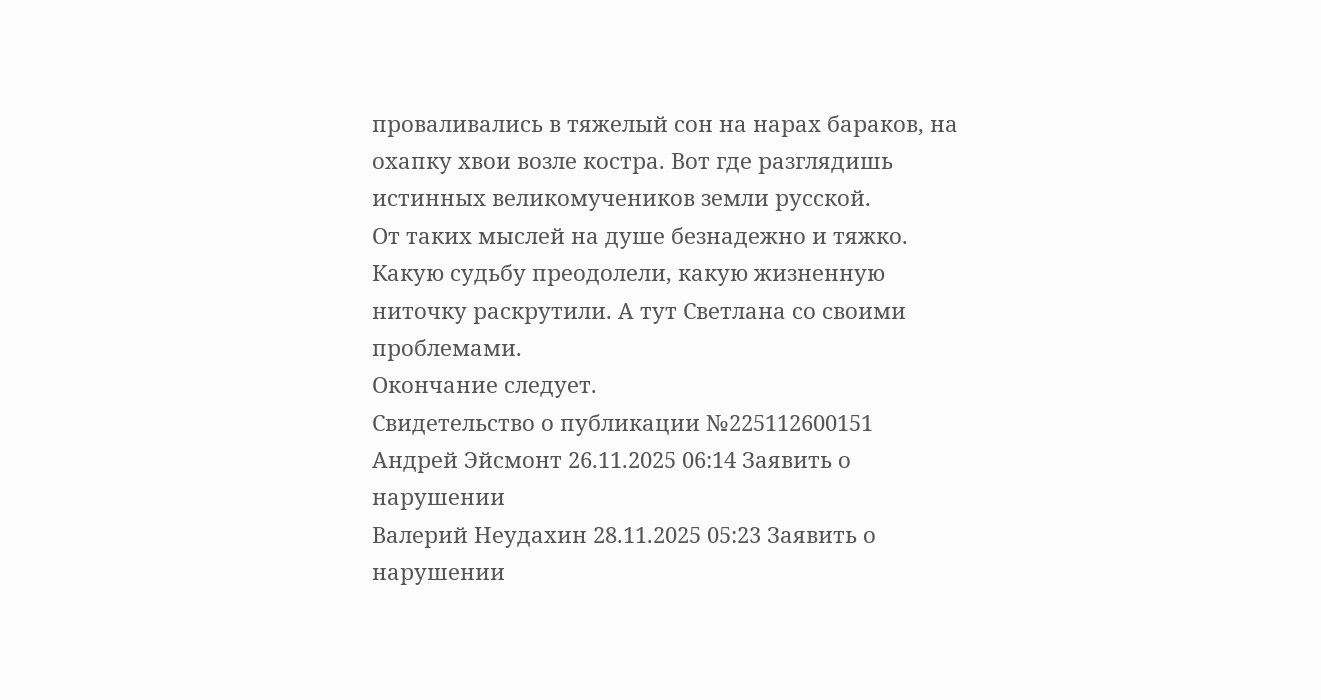проваливались в тяжелый сон на нарах бараков, на охапку хвои возле костра. Вот где разглядишь истинных великомучеников земли русской.
От таких мыслей на душе безнадежно и тяжко. Какую судьбу преодолели, какую жизненную ниточку раскрутили. А тут Светлана со своими проблемами.
Окончание следует.
Свидетельство о публикации №225112600151
Андрей Эйсмонт 26.11.2025 06:14 Заявить о нарушении
Валерий Неудахин 28.11.2025 05:23 Заявить о нарушении